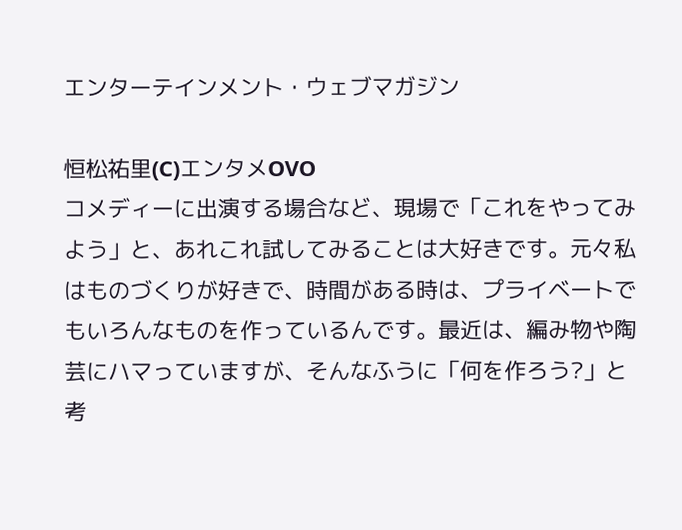エンターテインメント・ウェブマガジン

恒松祐里(C)エンタメOVO
コメディーに出演する場合など、現場で「これをやってみよう」と、あれこれ試してみることは大好きです。元々私はものづくりが好きで、時間がある時は、プライベートでもいろんなものを作っているんです。最近は、編み物や陶芸にハマっていますが、そんなふうに「何を作ろう?」と考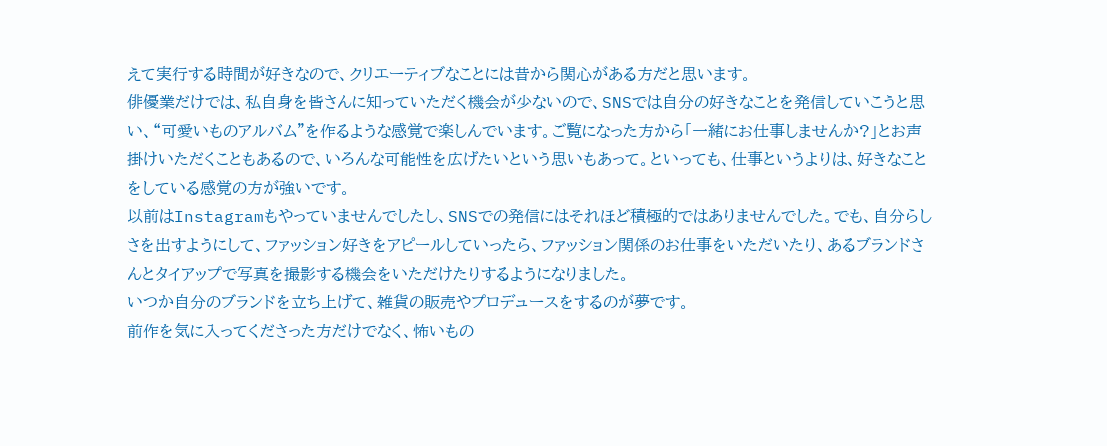えて実行する時間が好きなので、クリエーティブなことには昔から関心がある方だと思います。
俳優業だけでは、私自身を皆さんに知っていただく機会が少ないので、SNSでは自分の好きなことを発信していこうと思い、“可愛いものアルバム”を作るような感覚で楽しんでいます。ご覧になった方から「一緒にお仕事しませんか?」とお声掛けいただくこともあるので、いろんな可能性を広げたいという思いもあって。といっても、仕事というよりは、好きなことをしている感覚の方が強いです。
以前はInstagramもやっていませんでしたし、SNSでの発信にはそれほど積極的ではありませんでした。でも、自分らしさを出すようにして、ファッション好きをアピールしていったら、ファッション関係のお仕事をいただいたり、あるブランドさんとタイアップで写真を撮影する機会をいただけたりするようになりました。
いつか自分のブランドを立ち上げて、雑貨の販売やプロデュースをするのが夢です。
前作を気に入ってくださった方だけでなく、怖いもの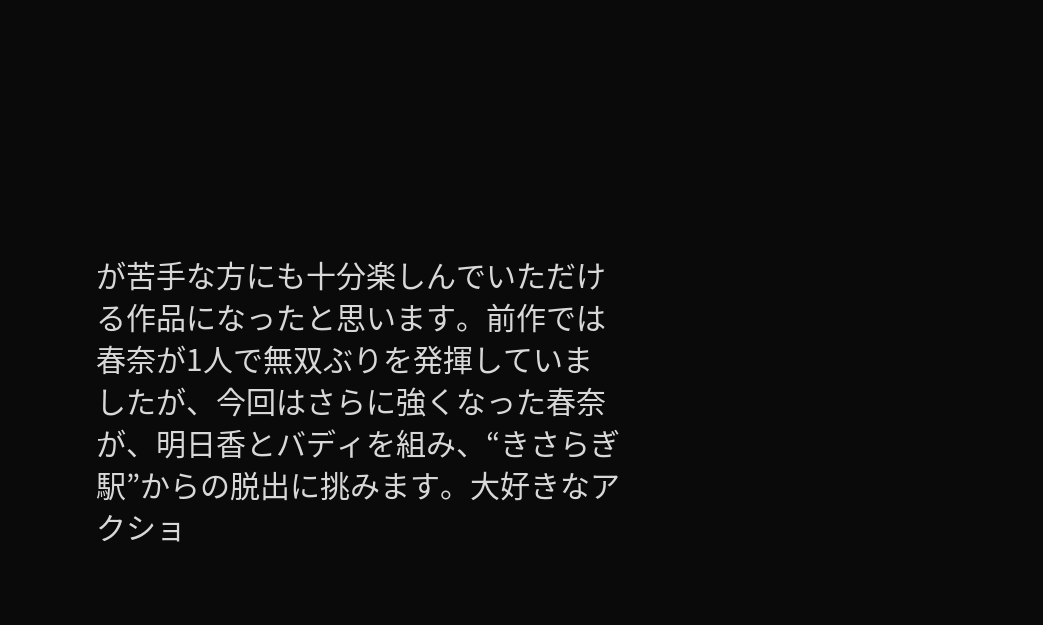が苦手な方にも十分楽しんでいただける作品になったと思います。前作では春奈が1人で無双ぶりを発揮していましたが、今回はさらに強くなった春奈が、明日香とバディを組み、“きさらぎ駅”からの脱出に挑みます。大好きなアクショ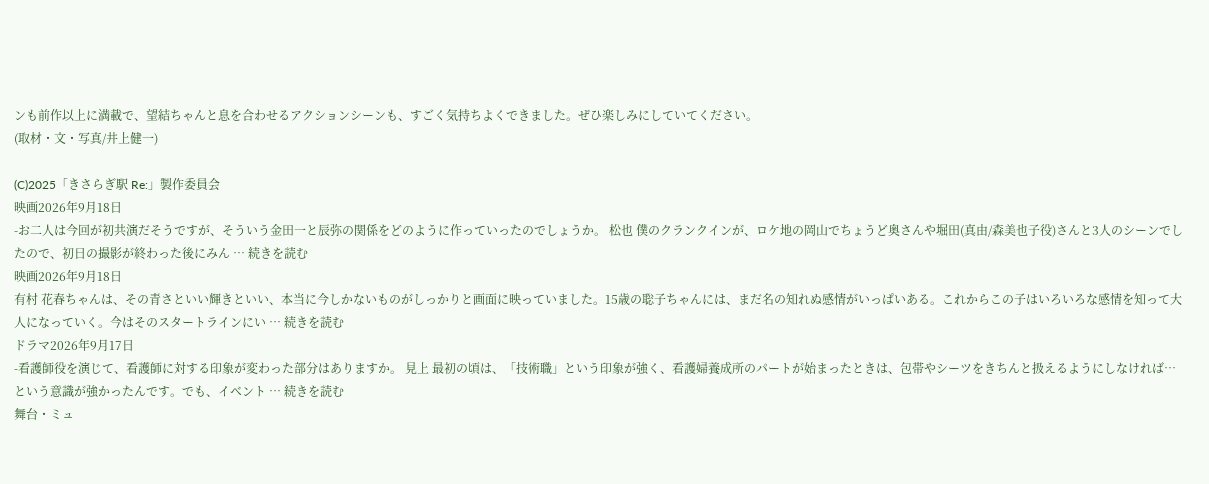ンも前作以上に満載で、望結ちゃんと息を合わせるアクションシーンも、すごく気持ちよくできました。ぜひ楽しみにしていてください。
(取材・文・写真/井上健一)

(C)2025「きさらぎ駅 Re:」製作委員会
映画2026年9月18日
-お二人は今回が初共演だそうですが、そういう金田一と辰弥の関係をどのように作っていったのでしょうか。 松也 僕のクランクインが、ロケ地の岡山でちょうど奥さんや堀田(真由/森美也子役)さんと3人のシーンでしたので、初日の撮影が終わった後にみん … 続きを読む
映画2026年9月18日
有村 花春ちゃんは、その青さといい輝きといい、本当に今しかないものがしっかりと画面に映っていました。15歳の聡子ちゃんには、まだ名の知れぬ感情がいっぱいある。これからこの子はいろいろな感情を知って大人になっていく。今はそのスタートラインにい … 続きを読む
ドラマ2026年9月17日
-看護師役を演じて、看護師に対する印象が変わった部分はありますか。 見上 最初の頃は、「技術職」という印象が強く、看護婦養成所のパートが始まったときは、包帯やシーツをきちんと扱えるようにしなければ…という意識が強かったんです。でも、イベント … 続きを読む
舞台・ミュ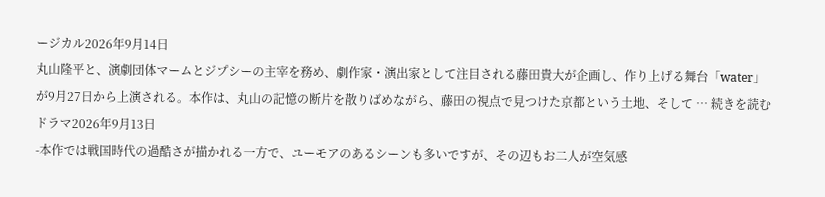ージカル2026年9月14日
丸山隆平と、演劇団体マームとジプシーの主宰を務め、劇作家・演出家として注目される藤田貴大が企画し、作り上げる舞台「water」が9月27日から上演される。本作は、丸山の記憶の断片を散りばめながら、藤田の視点で見つけた京都という土地、そして … 続きを読む
ドラマ2026年9月13日
-本作では戦国時代の過酷さが描かれる一方で、ユーモアのあるシーンも多いですが、その辺もお二人が空気感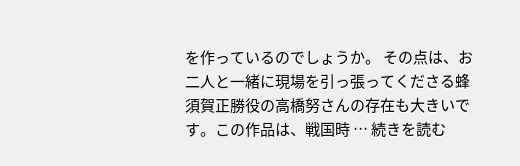を作っているのでしょうか。 その点は、お二人と一緒に現場を引っ張ってくださる蜂須賀正勝役の高橋努さんの存在も大きいです。この作品は、戦国時 … 続きを読む